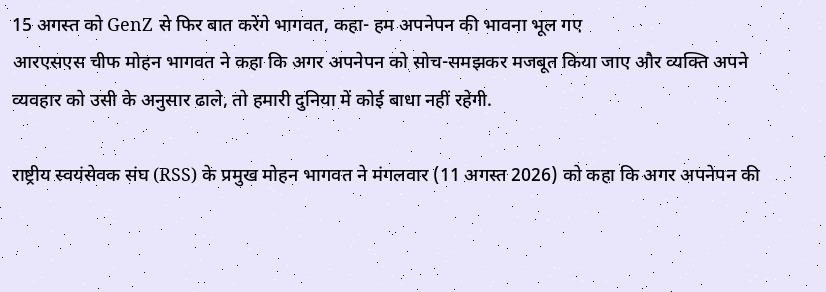15 अगस्त को GenZ से फिर बात करेंगे भागवत, कहा- हम अपनेपन की भावना भूल गए
आरएसएस चीफ मोहन भागवत ने कहा कि अगर अपनेपन को सोच-समझकर मजबूत किया जाए और व्यक्ति अपने व्यवहार को उसी के अनुसार ढाले, तो हमारी दुनिया में कोई बाधा नहीं रहेगी.

राष्ट्रीय स्वयंसेवक संघ (RSS) के प्रमुख मोहन भागवत ने मंगलवार (11 अगस्त 2026) को कहा कि अगर अपनेपन की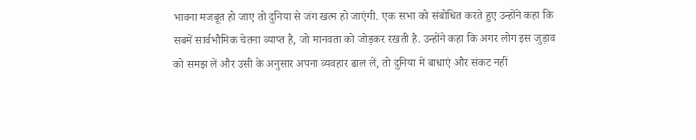भावना मजबूत हो जाए तो दुनिया से जंग खत्म हो जाएंगी. एक सभा को संबोधित करते हुए उन्होंने कहा कि सबमें सार्वभौमिक चेतना व्याप्त है, जो मानवता को जोड़कर रखती है. उन्होंने कहा कि अगर लोग इस जुड़ाव को समझ लें और उसी के अनुसार अपना व्यवहार ढाल लें, तो दुनिया में बाधाएं और संकट नहीं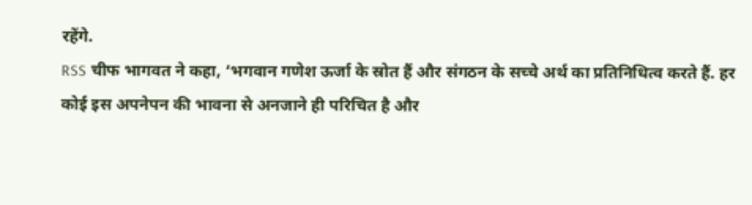रहेंगे.
RSS चीफ भागवत ने कहा, ‘भगवान गणेश ऊर्जा के स्रोत हैं और संगठन के सच्चे अर्थ का प्रतिनिधित्व करते हैं. हर कोई इस अपनेपन की भावना से अनजाने ही परिचित है और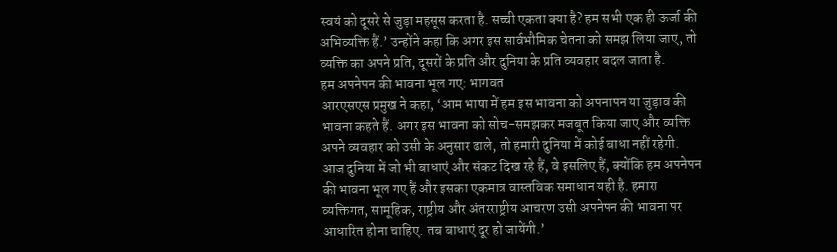स्वयं को दूसरे से जुड़ा महसूस करता है. सच्ची एकता क्या है? हम सभी एक ही ऊर्जा की अभिव्यक्ति हैं.’ उन्होंने कहा कि अगर इस सार्वभौमिक चेतना को समझ लिया जाए, तो व्यक्ति का अपने प्रति, दूसरों के प्रति और दुनिया के प्रति व्यवहार बदल जाता है.
हम अपनेपन की भावना भूल गए: भागवत
आरएसएस प्रमुख ने कहा, ‘आम भाषा में हम इस भावना को अपनापन या जुड़ाव की भावना कहते हैं. अगर इस भावना को सोच-समझकर मजबूत किया जाए और व्यक्ति अपने व्यवहार को उसी के अनुसार ढाले, तो हमारी दुनिया में कोई बाधा नहीं रहेगी. आज दुनिया में जो भी बाधाएं और संकट दिख रहे हैं, वे इसलिए हैं, क्योंकि हम अपनेपन की भावना भूल गए हैं और इसका एकमात्र वास्तविक समाधान यही है. हमारा व्यक्तिगत, सामूहिक, राष्ट्रीय और अंतरराष्ट्रीय आचरण उसी अपनेपन की भावना पर आधारित होना चाहिए. तब बाधाएं दूर हो जायेंगी.’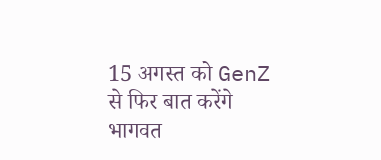15 अगस्त को GenZ से फिर बात करेंगे भागवत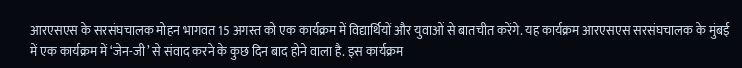आरएसएस के सरसंघचालक मोहन भागवत 15 अगस्त को एक कार्यक्रम में विद्यार्थियों और युवाओं से बातचीत करेंगे. यह कार्यक्रम आरएसएस सरसंघचालक के मुंबई में एक कार्यक्रम में ‘जेन-जी’ से संवाद करने के कुछ दिन बाद होने वाला है. इस कार्यक्रम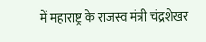में महाराष्ट्र के राजस्व मंत्री चंद्रशेखर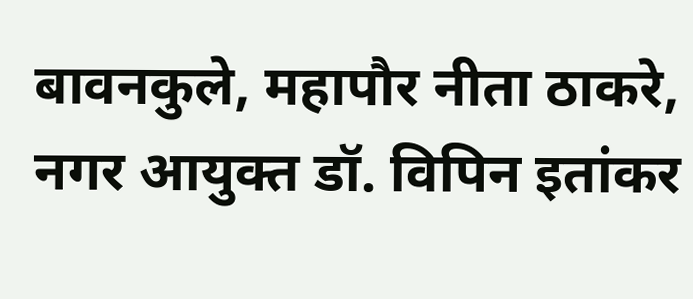बावनकुले, महापौर नीता ठाकरे, नगर आयुक्त डॉ. विपिन इतांकर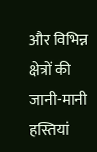और विभिन्न क्षेत्रों की जानी-मानी हस्तियां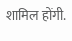शामिल होंगी.